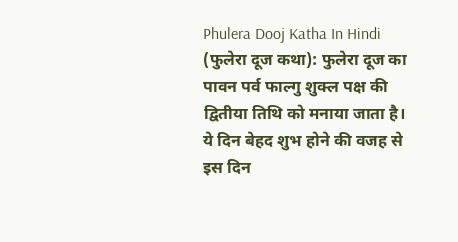Phulera Dooj Katha In Hindi (फुलेरा दूज कथा): फुलेरा दूज का पावन पर्व फाल्गु शुक्ल पक्ष की द्वितीया तिथि को मनाया जाता है। ये दिन बेहद शुभ होने की वजह से इस दिन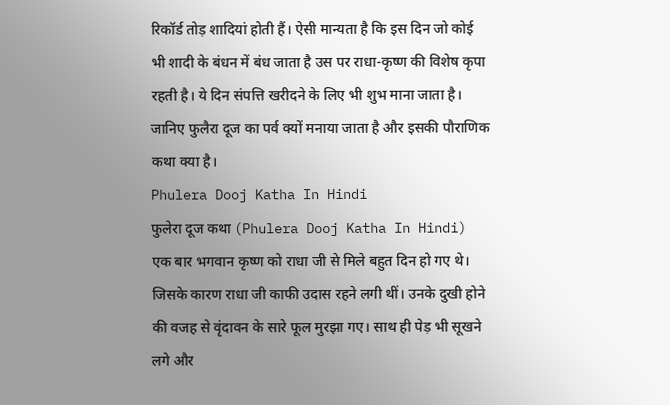रिकॉर्ड तोड़ शादियां होती हैं। ऐसी मान्यता है कि इस दिन जो कोई भी शादी के बंधन में बंध जाता है उस पर राधा-कृष्ण की विशेष कृपा रहती है। ये दिन संपत्ति खरीदने के लिए भी शुभ माना जाता है। जानिए फुलैरा दूज का पर्व क्यों मनाया जाता है और इसकी पौराणिक कथा क्या है।
Phulera Dooj Katha In Hindi
फुलेरा दूज कथा (Phulera Dooj Katha In Hindi)
एक बार भगवान कृष्ण को राधा जी से मिले बहुत दिन हो गए थे। जिसके कारण राधा जी काफी उदास रहने लगी थीं। उनके दुखी होने की वजह से वृंदावन के सारे फूल मुरझा गए। साथ ही पेड़ भी सूखने लगे और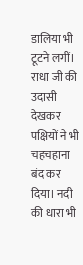डालिया भी टूटने लगीं। राधा जी की उदासी देखकर पक्षियों ने भी चहचहाना बंद कर दिया। नदी की धारा भी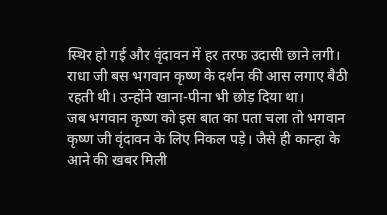स्थिर हो गई और वृंदावन में हर तरफ उदासी छाने लगी। राधा जी बस भगवान कृष्ण के दर्शन की आस लगाए बैठी रहती थी। उन्होंने खाना-पीना भी छोड़ दिया था।
जब भगवान कृष्ण को इस बात का पता चला तो भगवान कृष्ण जी वृंदावन के लिए निकल पड़े। जैसे ही कान्हा के आने की खबर मिली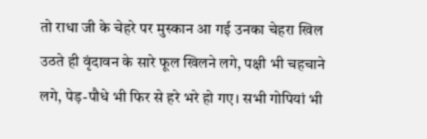तो राधा जी के चेहरे पर मुस्कान आ गई उनका चेहरा खिल उठते ही वृंदावन के सारे फूल खिलने लगे, पक्षी भी चहचाने लगे, पेड़-पौधे भी फिर से हरे भरे हो गए। सभी गोपियां भी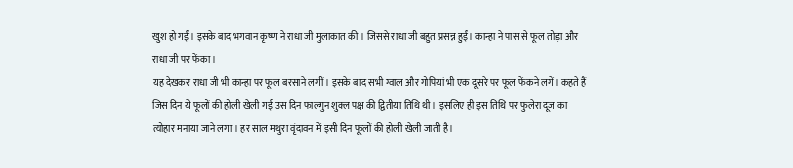खुश हो गईं। इसके बाद भगवान कृष्ण ने राधा जी मुलाकात की। जिससे राधा जी बहुत प्रसन्न हुईं। कान्हा ने पास से फूल तोड़ा और राधा जी पर फेंका।
यह देखकर राधा जी भी कान्हा पर फूल बरसाने लगीं। इसके बाद सभी ग्वाल और गोपियां भी एक दूसरे पर फूल फेंकने लगें। कहते हैं जिस दिन ये फूलों की होली खेली गई उस दिन फाल्गुन शुक्ल पक्ष की द्वितीया तिथि थी। इसलिए ही इस तिथि पर फुलेरा दूज का त्योहार मनाया जाने लगा। हर साल मथुरा वृंदावन में इसी दिन फूलों की होली खेली जाती है।